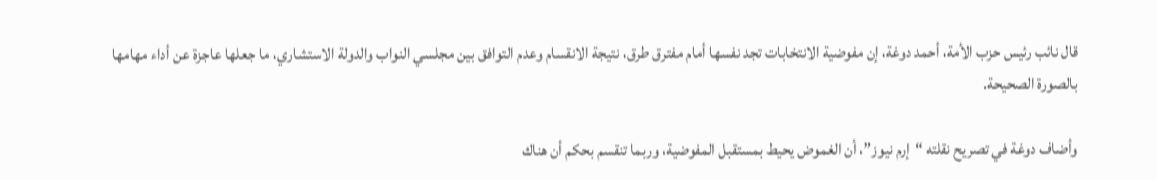قال نائب رئيس حزب الأمة، أحمد دوغة، إن مفوضية الانتخابات تجد نفسها أمام مفترق طرق، نتيجة الانقسام وعدم التوافق بين مجلسي النواب والدولة الاستشاري، ما جعلها عاجزة عن أداء مهامها بالصورة الصحيحة.

وأضاف دوغة في تصريح نقلته “إرم نيوز”، أن الغموض يحيط بمستقبل المفوضية، وربما تنقسم بحكم أن هناك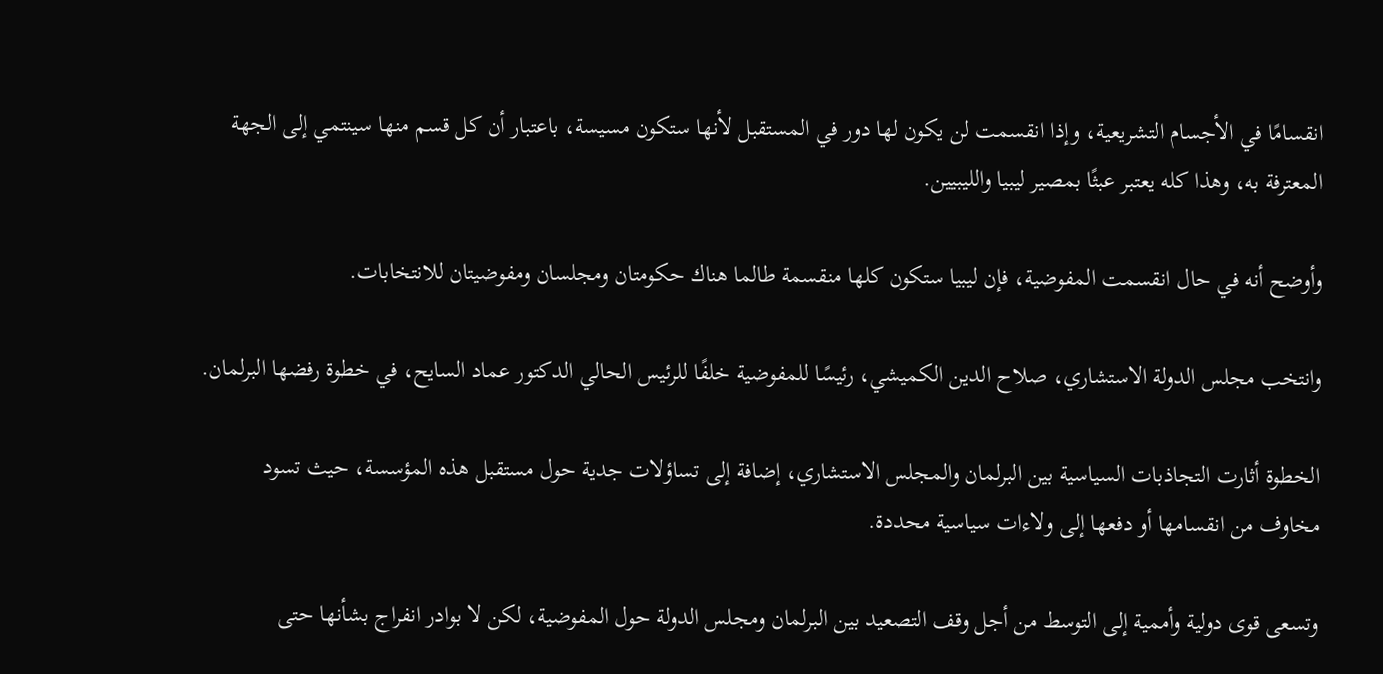انقسامًا في الأجسام التشريعية، وإذا انقسمت لن يكون لها دور في المستقبل لأنها ستكون مسيسة، باعتبار أن كل قسم منها سينتمي إلى الجهة المعترفة به، وهذا كله يعتبر عبثًا بمصير ليبيا والليبيين.

وأوضح أنه في حال انقسمت المفوضية، فإن ليبيا ستكون كلها منقسمة طالما هناك حكومتان ومجلسان ومفوضيتان للانتخابات.

وانتخب مجلس الدولة الاستشاري، صلاح الدين الكميشي، رئيسًا للمفوضية خلفًا للرئيس الحالي الدكتور عماد السايح، في خطوة رفضها البرلمان.

الخطوة أثارت التجاذبات السياسية بين البرلمان والمجلس الاستشاري، إضافة إلى تساؤلات جدية حول مستقبل هذه المؤسسة، حيث تسود مخاوف من انقسامها أو دفعها إلى ولاءات سياسية محددة.

وتسعى قوى دولية وأممية إلى التوسط من أجل وقف التصعيد بين البرلمان ومجلس الدولة حول المفوضية، لكن لا بوادر انفراج بشأنها حتى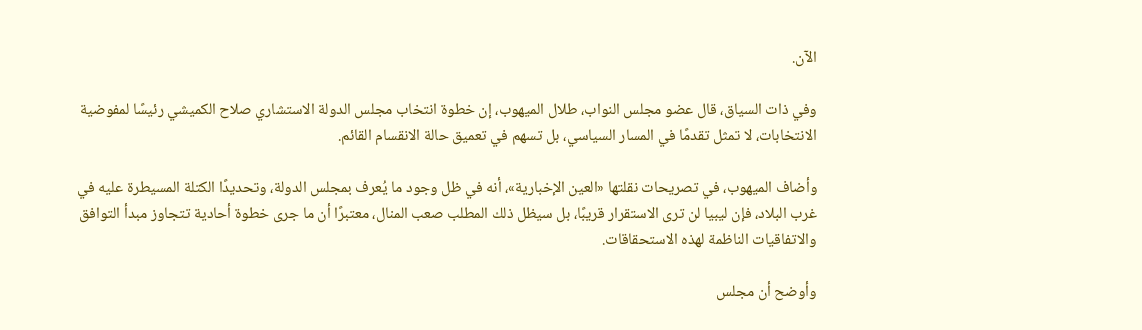الآن.

وفي ذات السياق، قال عضو مجلس النواب، طلال الميهوب، إن خطوة انتخاب مجلس الدولة الاستشاري صلاح الكميشي رئيسًا لمفوضية الانتخابات، لا تمثل تقدمًا في المسار السياسي، بل تسهم في تعميق حالة الانقسام القائم.

وأضاف الميهوب، في تصريحات نقلتها «العين الإخبارية»، أنه في ظل وجود ما يُعرف بمجلس الدولة، وتحديدًا الكتلة المسيطرة عليه في غرب البلاد، فإن ليبيا لن ترى الاستقرار قريبًا، بل سيظل ذلك المطلب صعب المنال، معتبرًا أن ما جرى خطوة أحادية تتجاوز مبدأ التوافق والاتفاقيات الناظمة لهذه الاستحقاقات.

وأوضح أن مجلس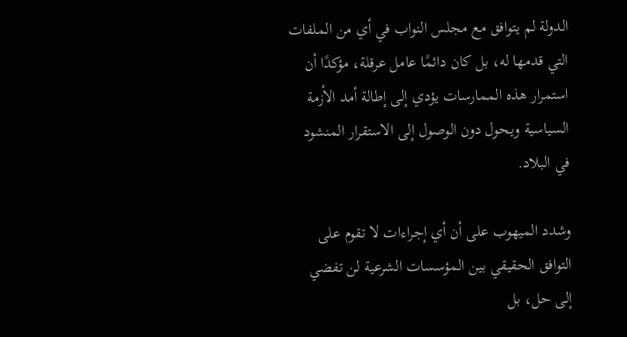الدولة لم يتوافق مع مجلس النواب في أي من الملفات التي قدمها له، بل كان دائمًا عامل عرقلة، مؤكدًا أن استمرار هذه الممارسات يؤدي إلى إطالة أمد الأزمة السياسية ويحول دون الوصول إلى الاستقرار المنشود في البلاد.

وشدد الميهوب على أن أي إجراءات لا تقوم على التوافق الحقيقي بين المؤسسات الشرعية لن تفضي إلى حل، بل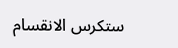ستكرس الانقسام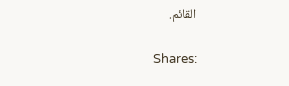القائم.

Shares: